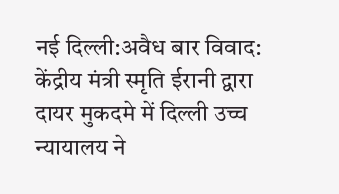नई दिल्ली:अवैध बार विवाद: केंद्रीय मंत्री स्मृति ईरानी द्वारा दायर मुकदमे में दिल्ली उच्च न्यायालय ने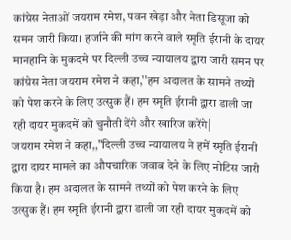कांग्रेस नेताओं जयराम रमेश, पवन खेड़ा और नेता डिसूजा को समन जारी किया। हर्जाने की मांग करने वाले स्मृति ईरानी के दायर मानहानि के मुकदमे पर दिल्ली उच्च न्यायालय द्वारा जारी समन पर कांग्रेस नेता जयराम रमेश ने कहा,''हम अदालत के सामने तथ्यों को पेश करने के लिए उत्सुक हैं। हम स्मृति ईरानी द्वारा डाली जा रही दायर मुकदमें को चुनौती देंगे और खारिज करेंगे|
जयराम रमेश ने कहा,,"दिल्ली उच्च न्यायालय ने हमें स्मृति ईरानी द्वारा दायर मामले का औपचारिक जवाब देने के लिए नोटिस जारी किया है। हम अदालत के सामने तथ्यों को पेश करने के लिए उत्सुक हैं। हम स्मृति ईरानी द्वारा डाली जा रही दायर मुकदमें को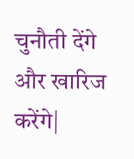चुनौती देंगे और खारिज करेंगे|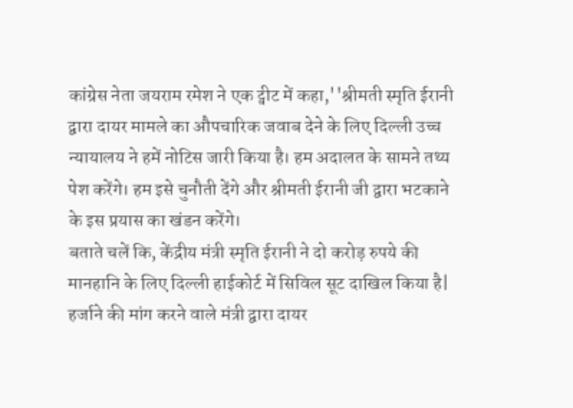कांग्रेस नेता जयराम रमेश ने एक ट्वीट में कहा,''श्रीमती स्मृति ईरानी द्वारा दायर मामले का औपचारिक जवाब देने के लिए दिल्ली उच्च न्यायालय ने हमें नोटिस जारी किया है। हम अदालत के सामने तथ्य पेश करेंगे। हम इसे चुनौती देंगे और श्रीमती ईरानी जी द्वारा भटकाने के इस प्रयास का खंडन करेंगे।
बताते चलें कि, केंद्रीय मंत्री स्मृति ईरानी ने दो करोड़ रुपये की मानहानि के लिए दिल्ली हाईकोर्ट में सिविल सूट दाखिल किया है| हर्जाने की मांग करने वाले मंत्री द्वारा दायर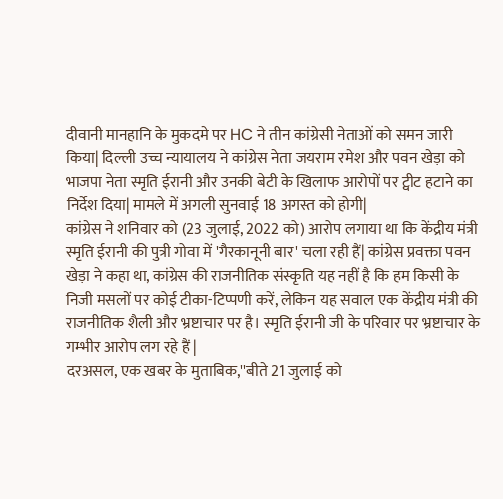दीवानी मानहानि के मुकदमे पर HC ने तीन कांग्रेसी नेताओं को समन जारी किया| दिल्ली उच्च न्यायालय ने कांग्रेस नेता जयराम रमेश और पवन खेड़ा को भाजपा नेता स्मृति ईरानी और उनकी बेटी के खिलाफ आरोपों पर ट्वीट हटाने का निर्देश दिया| मामले में अगली सुनवाई 18 अगस्त को होगी|
कांग्रेस ने शनिवार को (23 जुलाई, 2022 को) आरोप लगाया था कि केंद्रीय मंत्री स्मृति ईरानी की पुत्री गोवा में 'गैरकानूनी बार' चला रही हैं| कांग्रेस प्रवक्ता पवन खेड़ा ने कहा था, कांग्रेस की राजनीतिक संस्कृति यह नहीं है कि हम किसी के निजी मसलों पर कोई टीका-टिप्पणी करें, लेकिन यह सवाल एक केंद्रीय मंत्री की राजनीतिक शैली और भ्रष्टाचार पर है। स्मृति ईरानी जी के परिवार पर भ्रष्टाचार के गम्भीर आरोप लग रहे हैं |
दरअसल, एक खबर के मुताबिक,''बीते 21 जुलाई को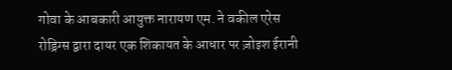गोवा के आबकारी आयुक्त नारायण एम. ने वकील एरेस रोड्रिग्स द्वारा दायर एक शिकायत के आधार पर ज़ोइश ईरानी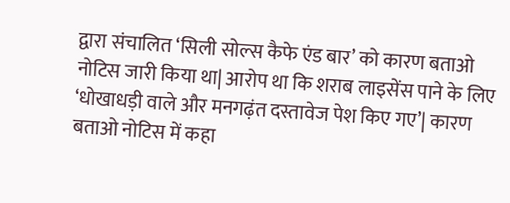द्वारा संचालित ‘सिली सोल्स कैफे एंड बार’ को कारण बताओ नोटिस जारी किया था| आरोप था कि शराब लाइसेंस पाने के लिए ‘धोखाधड़ी वाले और मनगढ़ंत दस्तावेज पेश किए गए’| कारण बताओ नोटिस में कहा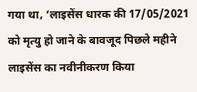गया था, ‘लाइसेंस धारक की 17/05/2021 को मृत्यु हो जाने के बावजूद पिछले महीने लाइसेंस का नवीनीकरण किया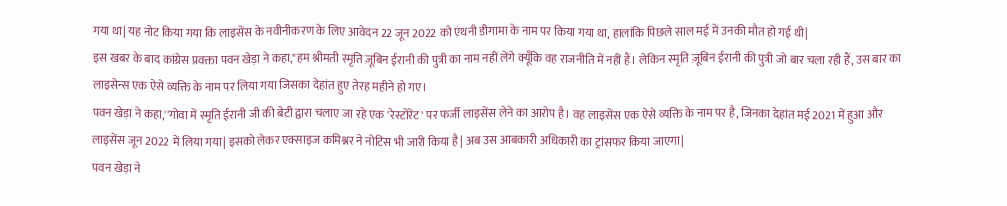गया था| यह नोट किया गया कि लाइसेंस के नवीनीकरण के लिए आवेदन 22 जून 2022 को एंथनी डीगामा के नाम पर किया गया था, हालांकि पिछले साल मई में उनकी मौत हो गई थी|
इस खबर के बाद कांग्रेस प्रवक्ता पवन खेड़ा ने कहा,"हम श्रीमती स्मृति ज़ूबिन ईरानी की पुत्री का नाम नहीं लेंगे क्यूँकि वह राजनीति में नहीं हैं। लेकिन स्मृति ज़ूबिन ईरानी की पुत्री जो बार चला रही हैं, उस बार का लाइसेन्स एक ऐसे व्यक्ति के नाम पर लिया गया जिसका देहांत हुए तेरह महीने हो गए।
पवन खेड़ा ने कहा,''गोवा में स्मृति ईरानी जी की बेटी द्वारा चलाए जा रहे एक 'रेस्टोरेंट' पर फर्जी लाइसेंस लेने का आरोप है। वह लाइसेंस एक ऐसे व्यक्ति के नाम पर है, जिनका देहांत मई 2021 में हुआ और लाइसेंस जून 2022 में लिया गया| इसको लेकर एक्साइज कमिश्नर ने नोटिस भी जारी किया है| अब उस आबकारी अधिकारी का ट्रांसफर किया जाएगा|
पवन खेड़ा ने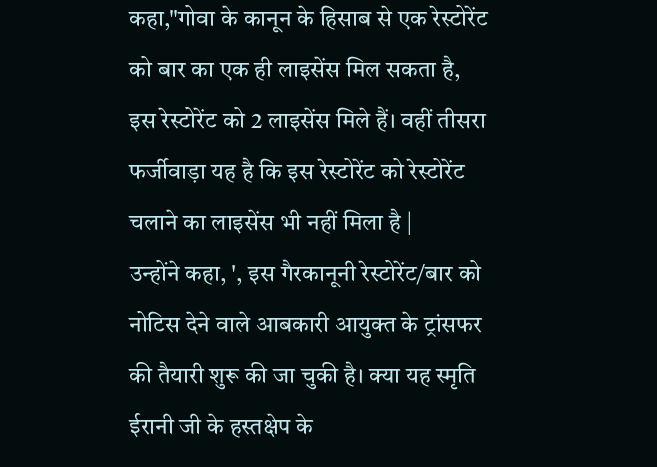कहा,"गोवा के कानून के हिसाब से एक रेस्टोरेंट को बार का एक ही लाइसेंस मिल सकता है, इस रेस्टोरेंट को 2 लाइसेंस मिले हैं। वहीं तीसरा फर्जीवाड़ा यह है कि इस रेस्टोरेंट को रेस्टोरेंट चलाने का लाइसेंस भी नहीं मिला है |
उन्होंने कहा, ', इस गैरकानूनी रेस्टोरेंट/बार को नोटिस देने वाले आबकारी आयुक्त के ट्रांसफर की तैयारी शुरू की जा चुकी है। क्या यह स्मृति ईरानी जी के हस्तक्षेप के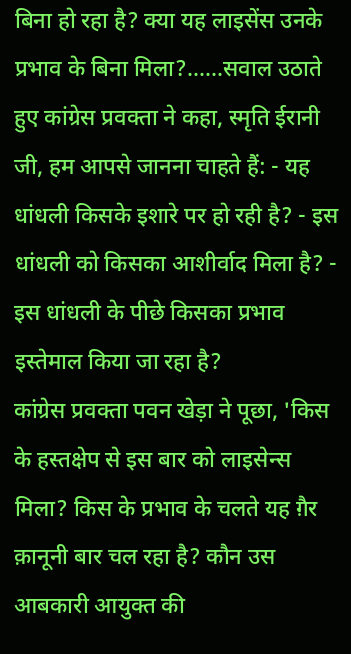बिना हो रहा है? क्या यह लाइसेंस उनके प्रभाव के बिना मिला?......सवाल उठाते हुए कांग्रेस प्रवक्ता ने कहा, स्मृति ईरानी जी, हम आपसे जानना चाहते हैं: - यह धांधली किसके इशारे पर हो रही है? - इस धांधली को किसका आशीर्वाद मिला है? - इस धांधली के पीछे किसका प्रभाव इस्तेमाल किया जा रहा है?
कांग्रेस प्रवक्ता पवन खेड़ा ने पूछा, 'किस के हस्तक्षेप से इस बार को लाइसेन्स मिला? किस के प्रभाव के चलते यह ग़ैर क़ानूनी बार चल रहा है? कौन उस आबकारी आयुक्त की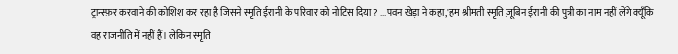ट्रान्स्फ़र करवाने की कोशिश कर रहा है जिसने स्मृति ईरानी के परिवार को नोटिस दिया? ...पवन खेड़ा ने कहा,'हम श्रीमती स्मृति ज़ूबिन ईरानी की पुत्री का नाम नहीं लेंगे क्यूँकि वह राजनीति में नहीं हैं। लेकिन स्मृति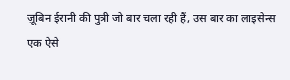ज़ूबिन ईरानी की पुत्री जो बार चला रही हैं, उस बार का लाइसेन्स एक ऐसे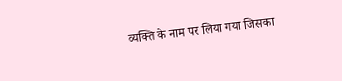व्यक्ति के नाम पर लिया गया जिसका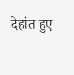देहांत हुए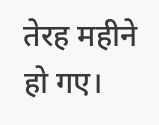तेरह महीने हो गए।